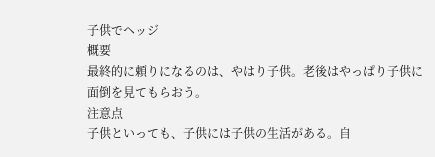子供でヘッジ
概要
最終的に頼りになるのは、やはり子供。老後はやっぱり子供に面倒を見てもらおう。
注意点
子供といっても、子供には子供の生活がある。自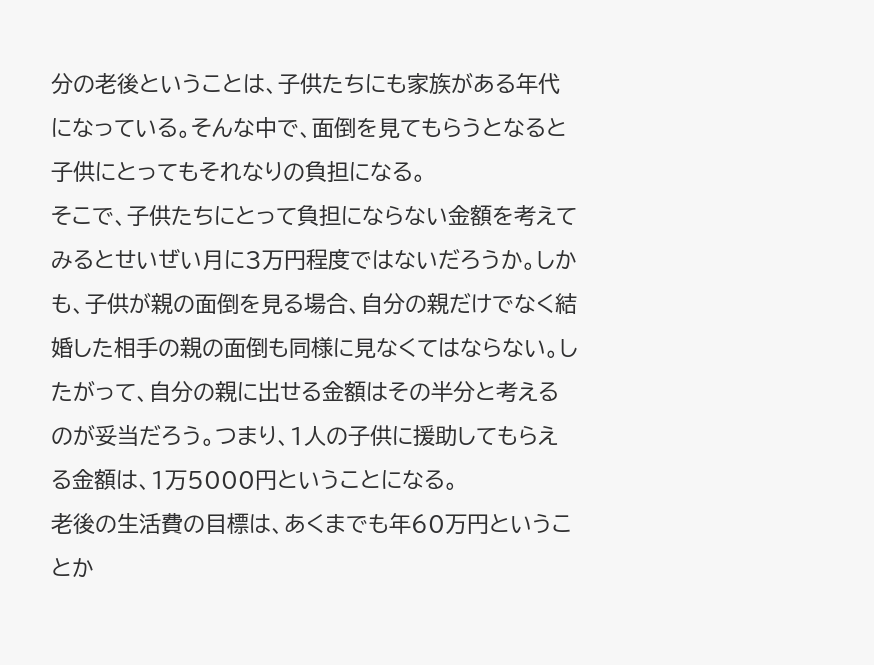分の老後ということは、子供たちにも家族がある年代になっている。そんな中で、面倒を見てもらうとなると子供にとってもそれなりの負担になる。
そこで、子供たちにとって負担にならない金額を考えてみるとせいぜい月に3万円程度ではないだろうか。しかも、子供が親の面倒を見る場合、自分の親だけでなく結婚した相手の親の面倒も同様に見なくてはならない。したがって、自分の親に出せる金額はその半分と考えるのが妥当だろう。つまり、1人の子供に援助してもらえる金額は、1万5000円ということになる。
老後の生活費の目標は、あくまでも年60万円ということか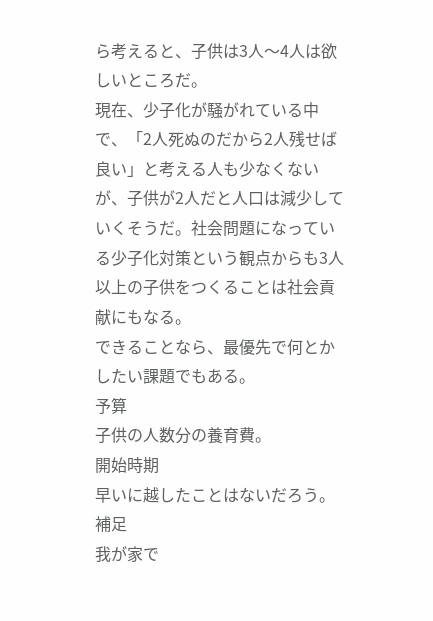ら考えると、子供は3人〜4人は欲しいところだ。
現在、少子化が騒がれている中で、「2人死ぬのだから2人残せば良い」と考える人も少なくないが、子供が2人だと人口は減少していくそうだ。社会問題になっている少子化対策という観点からも3人以上の子供をつくることは社会貢献にもなる。
できることなら、最優先で何とかしたい課題でもある。
予算
子供の人数分の養育費。
開始時期
早いに越したことはないだろう。
補足
我が家で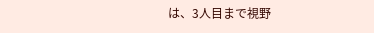は、3人目まで視野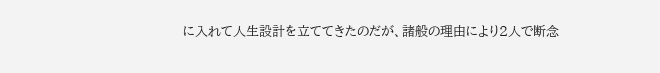に入れて人生設計を立ててきたのだが、諸般の理由により2人で断念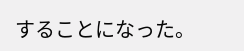することになった。